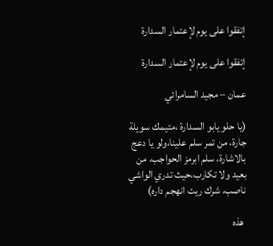إتفقوا على يوم لإعتمار السدارة

إتفقوا على يوم لإعتمار السدارة

عمان – مجيد السامرائي

(يا حلو يابو السدارة ،متيمك سويلة جارة، من تمر سلم علينا،ولو يا دعج بالاشارة، سلم ابرمز الحواجب، من بعيد ولا تكارب،حيث تدري الواشي ناصب، شرك ريت انهجم داره)

 هذه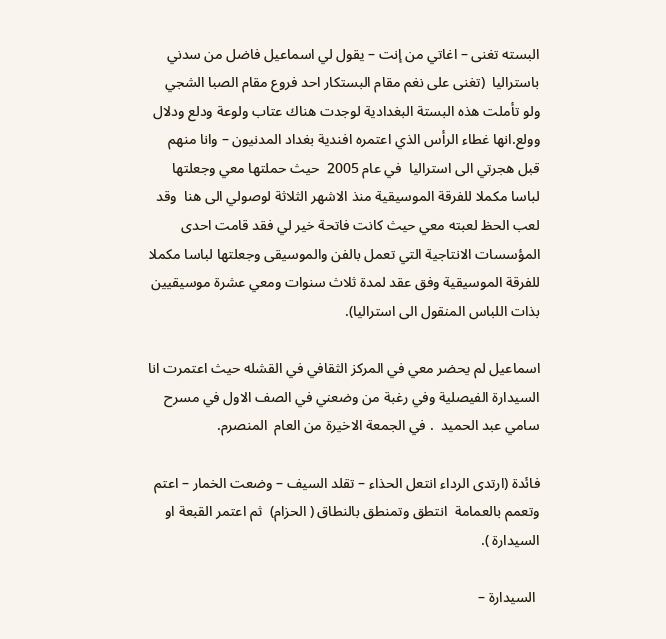البسته تغنى – اغاتي من إنت – يقول لي اسماعيل فاضل من سدني باستراليا  (تغنى على نغم مقام البستكار احد فروع مقام الصبا الشجي  ولو تأملت هذه البستة البغدادية لوجدت هناك عتاب ولوعة ودلع ودلال وولع.انها غطاء الرأس الذي اعتمره افندية بغداد المدنيون – وانا منهم  قبل هجرتي الى استراليا  في عام 2005  حيث حملتها معي وجعلتها لباسا مكملا للفرقة الموسيقية منذ الاشهر الثلاثة لوصولي الى هنا  وقد لعب الحظ لعبته معي حيث كانت فاتحة خير لي فقد قامت احدى المؤسسات الانتاجية التي تعمل بالفن والموسيقى وجعلتها لباسا مكملا للفرقة الموسيقية وفق عقد لمدة ثلاث سنوات ومعي عشرة موسيقيين بذات اللباس المنقول الى استراليا).

اسماعيل لم يحضر معي في المركز الثقافي في القشله حيث اعتمرت انا السيدارة الفيصلية وفي رغبة من وضعني في الصف الاول في مسرح سامي عبد الحميد  . في الجمعة الاخيرة من العام  المنصرم.

فائدة (ارتدى الرداء انتعل الحذاء – تقلد السيف – وضعت الخمار – اعتم وتعمم بالعمامة  انتطق وتمنطق بالنطاق ( الحزام)  ثم اعتمر القبعة او  السيدارة ).

 السيدارة –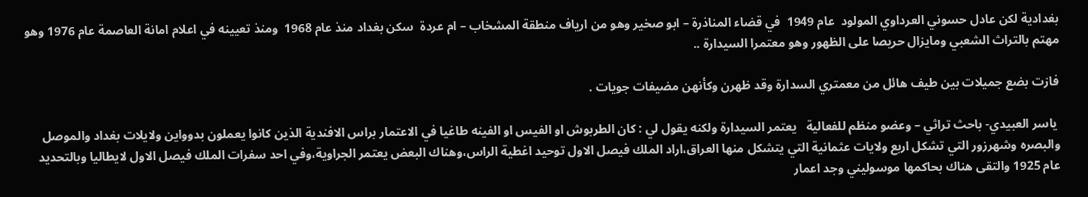بغدادية لكن عادل حسوني العرداوي المولود  عام 1949  في قضاء المناذرة – ابو صخير وهو من ارياف منطقة المشخاب – ام عردة  سكن بغداد منذ عام 1968  ومنذ تعيينه في اعلام امانة العاصمة عام 1976 وهو مهتم بالتراث الشعبي ومايزال حريصا على الظهور وهو معتمرا السيدارة ..

فازت بضع جميلات بين طيف هائل من معمتري السدارة وقد ظهرن وكأنهن مضيفات جويات .

 ياسر العبيدي- باحث تراثي – وعضو منظم للفعالية   يعتمر السيدارة ولكنه يقول لي : كان الطربوش او الفيس او الفينه طاغيا في الاعتمار براس الافندية الذين كانوا يعملون بدوواين ولايلات بغداد والموصل والبصره وشهرزور التي تشكل اربع ولايات عثمانية التي يتشكل منها العراق،اراد الملك فيصل الاول توحيد اغطية الراس،وهناك البعض يعتمر الجراوية،وفي احد سفرات الملك فيصل الاول لايطاليا وبالتحديد عام 1925 والتقى هناك بحاكمها موسوليني وجد اعمار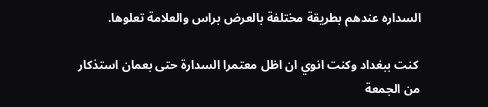السداره عندهم بطريقة مختلفة بالعرض براس والعلامة تعلوها.

 كنت ببغداد وكنت انوي ان اظل معتمرا السدارة حتى بعمان استذكار من الجمعة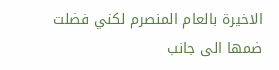الاخيرة بالعام المنصرم لكني فضلت ضمها الى جانب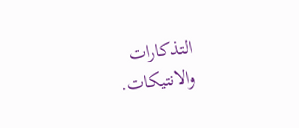التذكارات والانتيكات.